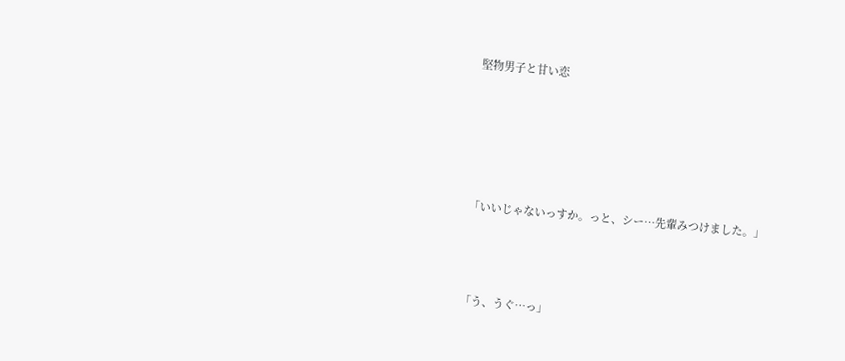堅物男子と甘い恋





「いいじゃないっすか。っと、シー…先輩みつけました。」



「う、うぐ…っ」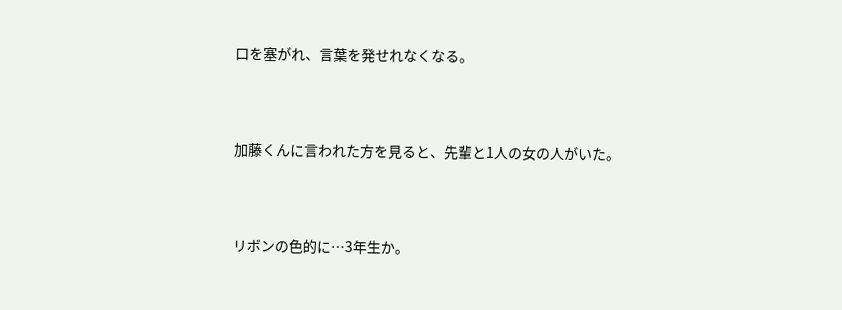口を塞がれ、言葉を発せれなくなる。



加藤くんに言われた方を見ると、先輩と1人の女の人がいた。



リボンの色的に…3年生か。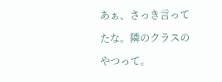あぁ、さっき言ってたな。隣のクラスのやつって。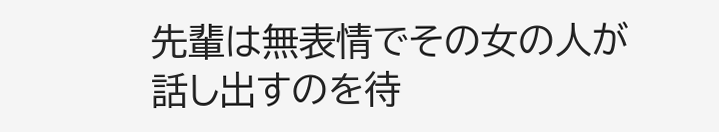先輩は無表情でその女の人が話し出すのを待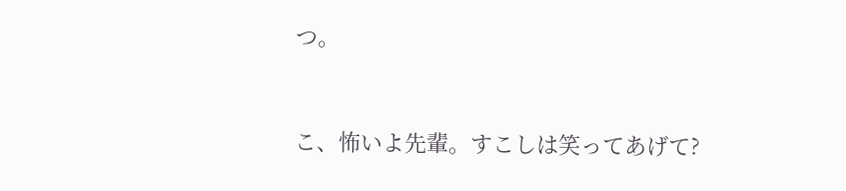つ。


こ、怖いよ先輩。すこしは笑ってあげて?